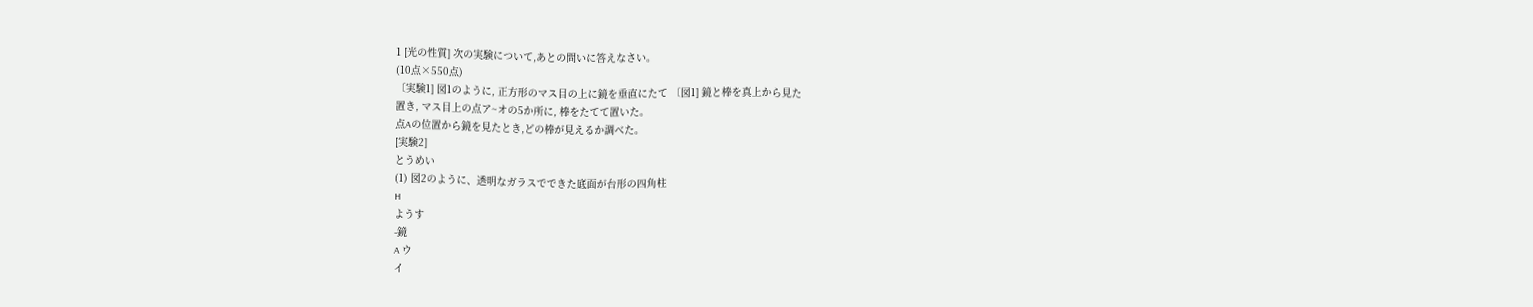1 [光の性質] 次の実験について,あとの問いに答えなさい。
(10点×550点)
〔実験1] 図1のように, 正方形のマス目の上に鏡を垂直にたて 〔図1] 鏡と棒を真上から見た
置き, マス目上の点ア~オの5か所に, 棒をたてて置いた。
点Aの位置から鏡を見たとき,どの棒が見えるか調べた。
[実験2]
とうめい
(1) 図2のように、透明なガラスでできた底面が台形の四角柱
H
ようす
-鏡
A ウ
イ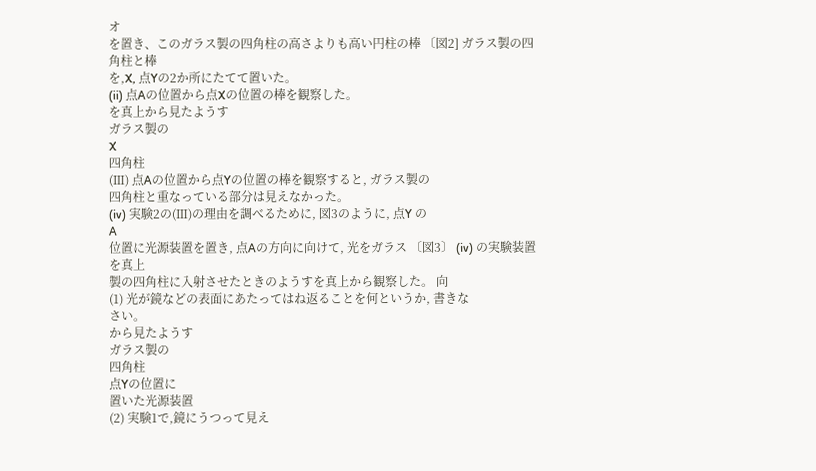オ
を置き、このガラス製の四角柱の高さよりも高い円柱の棒 〔図2] ガラス製の四角柱と棒
を,X, 点Yの2か所にたてて置いた。
(ii) 点Aの位置から点Xの位置の棒を観察した。
を真上から見たようす
ガラス製の
X
四角柱
(Ⅲ) 点Aの位置から点Yの位置の棒を観察すると, ガラス製の
四角柱と重なっている部分は見えなかった。
(iv) 実験2の(Ⅲ)の理由を調べるために, 図3のように, 点Y の
A
位置に光源装置を置き, 点Aの方向に向けて, 光をガラス 〔図3〕 (iv) の実験装置を真上
製の四角柱に入射させたときのようすを真上から観察した。 向
(1) 光が鏡などの表面にあたってはね返ることを何というか, 書きな
さい。
から見たようす
ガラス製の
四角柱
点Yの位置に
置いた光源装置
(2) 実験1で,鏡にうつって見え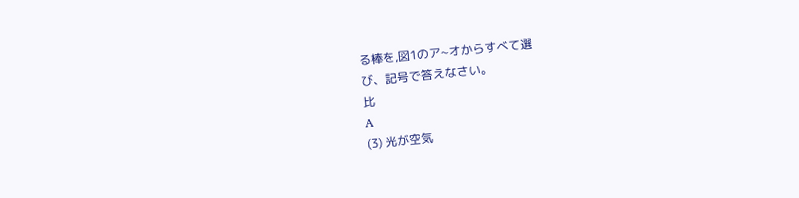る棒を,図1のア~オからすべて選
び、記号で答えなさい。
比
A
(3) 光が空気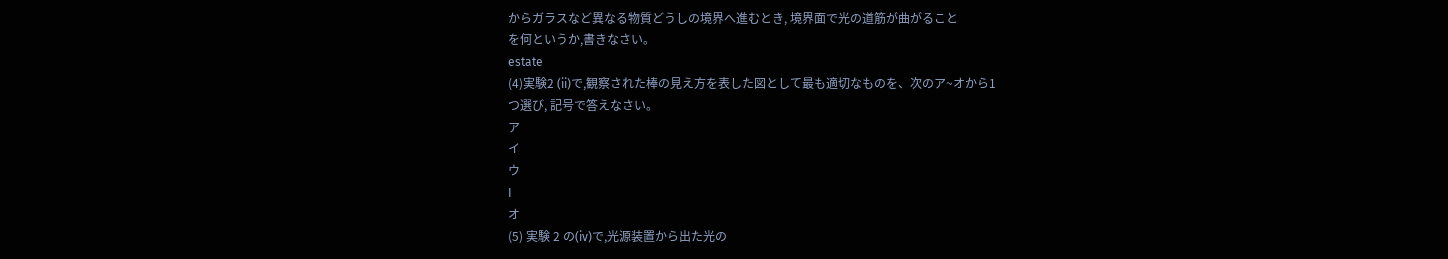からガラスなど異なる物質どうしの境界へ進むとき, 境界面で光の道筋が曲がること
を何というか,書きなさい。
estate
(4)実験2 (ii)で,観察された棒の見え方を表した図として最も適切なものを、次のア~オから1
つ選び, 記号で答えなさい。
ア
イ
ウ
I
オ
(5) 実験 2 の(iv)で,光源装置から出た光の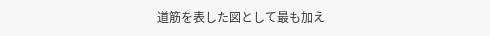道筋を表した図として最も加え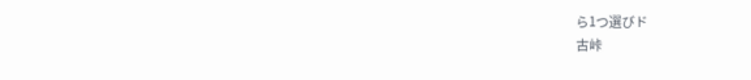ら1つ選びド
古峠